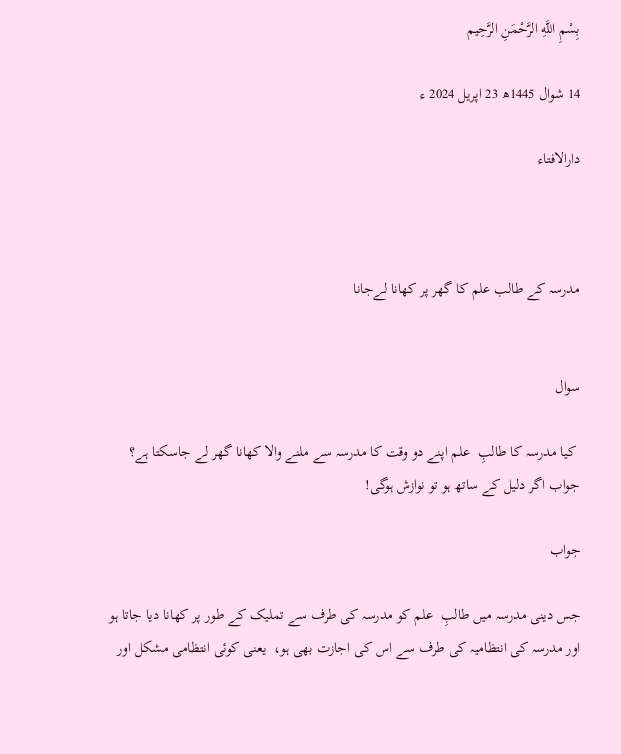بِسْمِ اللَّهِ الرَّحْمَنِ الرَّحِيم

14 شوال 1445ھ 23 اپریل 2024 ء

دارالافتاء



مدرسہ کے طالب علم کا گھر پر کھانا لےجانا


سوال

 کیا مدرسہ کا طالبِ  علم اپنے دو وقت کا مدرسہ سے ملنے والا کھانا گھر لے جاسکتا ہے؟ جواب اگر دلیل کے ساتھ ہو تو نوازش ہوگی!

جواب

جس دینی مدرسہ میں طالبِ  علم کو مدرسہ کی طرف سے تملیک کے طور پر کھانا دیا جاتا ہو اور مدرسہ کی انتظامیہ کی طرف سے اس کی اجازت بھی ہو،  یعنی کوئی انتظامی مشکل اور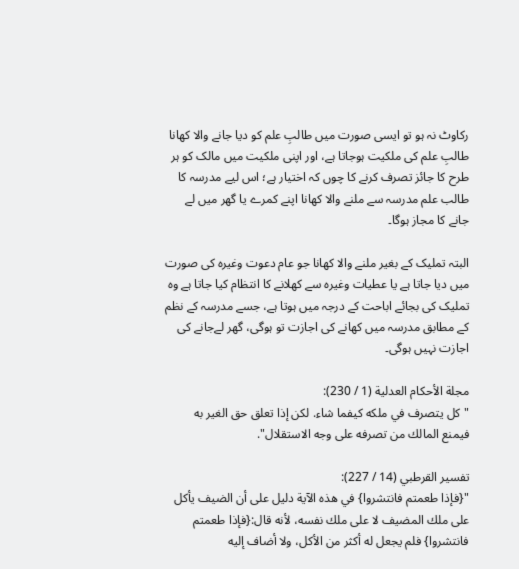رکاوٹ نہ ہو تو ایسی صورت میں طالبِ علم کو دیا جانے والا کھانا طالبِ علم کی ملکیت ہوجاتا ہے، اور اپنی ملکیت میں مالک کو ہر طرح کا جائز تصرف کرنے کا چوں کہ اختیار ہے؛ اس لیے مدرسہ کا طالب علم مدرسہ سے ملنے والا کھانا اپنے کمرے یا گھر میں لے جانے کا مجاز ہوگا۔

البتہ تملیک کے بغیر ملنے والا کھانا جو عام دعوت وغیرہ کی صورت میں دیا جاتا ہے یا عطیات وغیرہ سے کھلانے کا انتظام کیا جاتا ہے وہ تملیک کی بجائے اباحت کے درجہ میں ہوتا ہے، جسے مدرسہ کے نظم کے مطابق مدرسہ میں کھانے کی اجازت تو ہوگی، گھر لےجانے کی اجازت نہیں ہوگی۔

مجلة الأحكام العدلية (1 / 230):
"كل يتصرف في ملكه كيفما شاء. لكن إذا تعلق حق الغير به فيمنع المالك من تصرفه على وجه الاستقلال".

تفسير القرطبي (14 / 227):
"{فإذا طعمتم فانتشروا} في هذه الآية دليل على أن الضيف يأكل على ملك المضيف لا على ملك نفسه، لأنه قال:{فإذا طعمتم فانتشروا} فلم يجعل له أكثر من الأكل، ولا أضاف إليه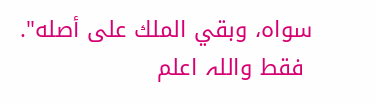سواه، وبقي الملك على أصله".
 فقط واللہ اعلم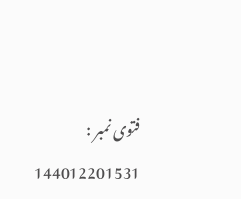فتوی نمبر : 144012201531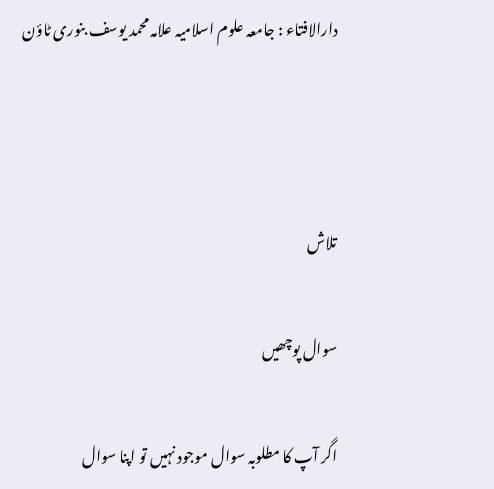دارالافتاء : جامعہ علوم اسلامیہ علامہ محمد یوسف بنوری ٹاؤن



تلاش

سوال پوچھیں

اگر آپ کا مطلوبہ سوال موجود نہیں تو اپنا سوال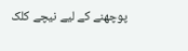پوچھنے کے لیے نیچے کلک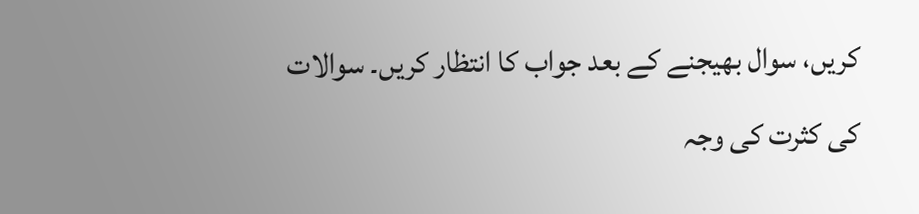کریں، سوال بھیجنے کے بعد جواب کا انتظار کریں۔ سوالات کی کثرت کی وجہ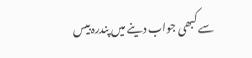سے کبھی جواب دینے میں پندرہ بیس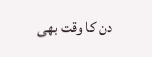دن کا وقت بھی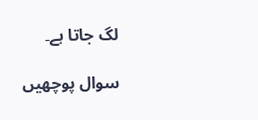لگ جاتا ہے۔

سوال پوچھیں